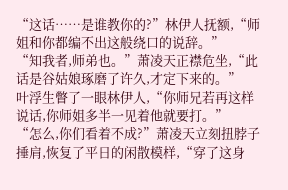“这话……是谁教你的?”林伊人抚额,“师姐和你都编不出这般绕口的说辞。”
“知我者,师弟也。”萧凌天正襟危坐,“此话是谷姑娘琢磨了许久,才定下来的。”
叶浮生瞥了一眼林伊人,“你师兄若再这样说话,你师姐多半一见着他就要打。”
“怎么,你们看着不成?”萧凌天立刻扭脖子捶肩,恢复了平日的闲散模样,“穿了这身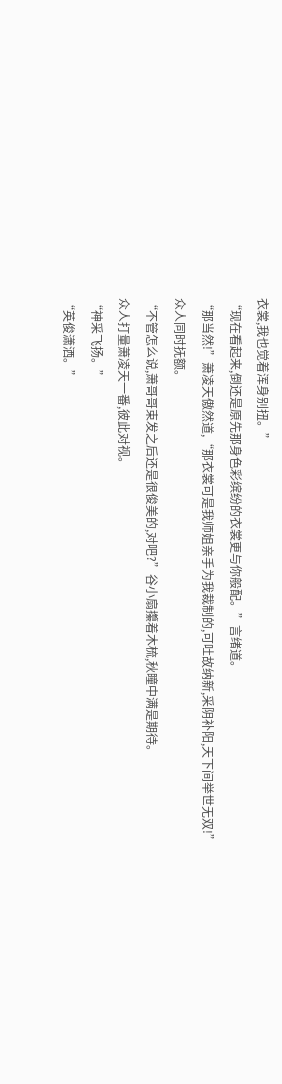衣裳,我也觉着浑身别扭。”
“现在看起来,倒还是原先那身色彩缤纷的衣裳更与你般配。”言绪道。
“那当然!”萧凌天傲然道,“那衣裳可是我师姐亲手为我裁制的,可吐故纳新,采阴补阳,天下间举世无双!”
众人同时抚额。
“不管怎么说,萧哥哥束发之后还是很俊美的,对吧?”谷小扇攥着木梳,秋瞳中满是期待。
众人打量萧凌天一番,彼此对视。
“神采飞扬。”
“英俊潇洒。”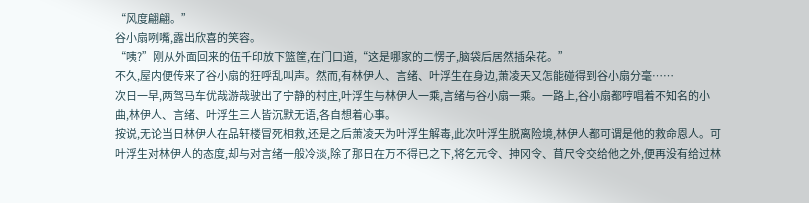“风度翩翩。”
谷小扇咧嘴,露出欣喜的笑容。
“咦?”刚从外面回来的伍千印放下篮筐,在门口道,“这是哪家的二愣子,脑袋后居然插朵花。”
不久,屋内便传来了谷小扇的狂呼乱叫声。然而,有林伊人、言绪、叶浮生在身边,萧凌天又怎能碰得到谷小扇分毫……
次日一早,两驾马车优哉游哉驶出了宁静的村庄,叶浮生与林伊人一乘,言绪与谷小扇一乘。一路上,谷小扇都哼唱着不知名的小曲,林伊人、言绪、叶浮生三人皆沉默无语,各自想着心事。
按说,无论当日林伊人在品轩楼冒死相救,还是之后萧凌天为叶浮生解毒,此次叶浮生脱离险境,林伊人都可谓是他的救命恩人。可叶浮生对林伊人的态度,却与对言绪一般冷淡,除了那日在万不得已之下,将乞元令、抻冈令、苜尺令交给他之外,便再没有给过林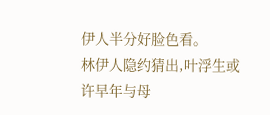伊人半分好脸色看。
林伊人隐约猜出,叶浮生或许早年与母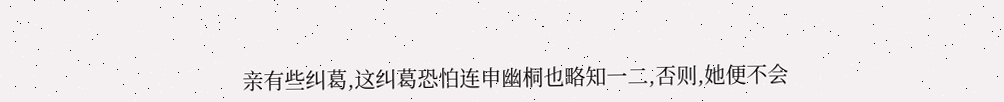亲有些纠葛,这纠葛恐怕连申幽桐也略知一二,否则,她便不会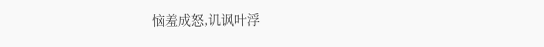恼羞成怒,讥讽叶浮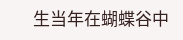生当年在蝴蝶谷中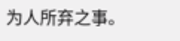为人所弃之事。